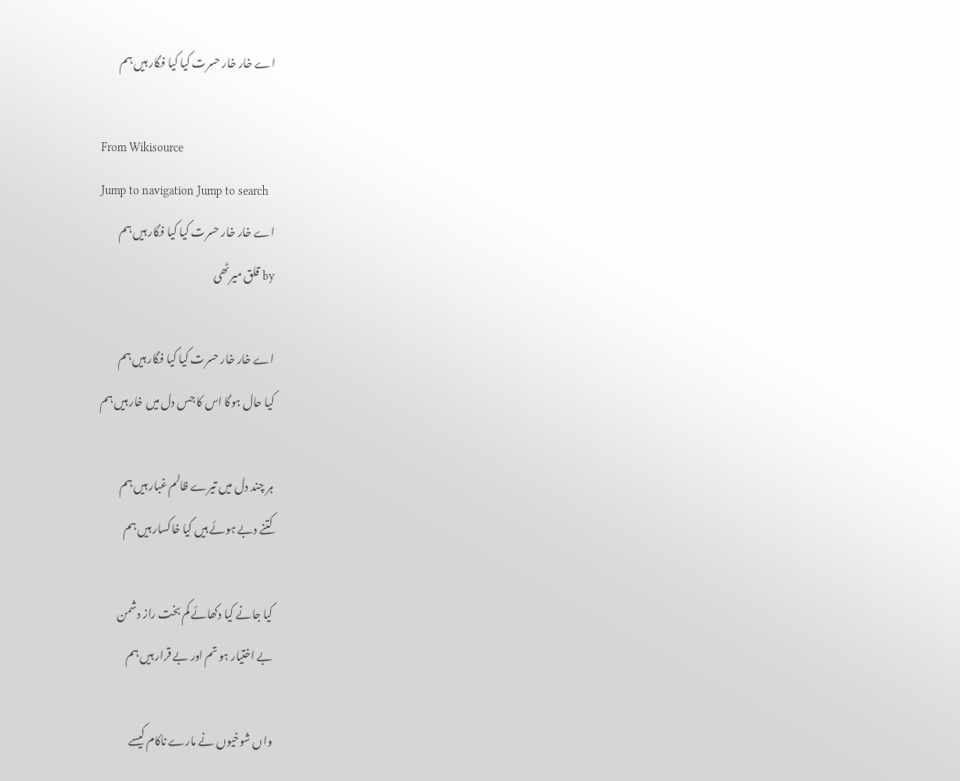اے خار خار حسرت کیا کیا فگار ہیں ہم

From Wikisource
Jump to navigation Jump to search
اے خار خار حسرت کیا کیا فگار ہیں ہم
by قلق میرٹھی

اے خار خار حسرت کیا کیا فگار ہیں ہم
کیا حال ہوگا اس کا جس دل میں خار ہیں ہم

ہر چند دل میں تیرے ظالم غبار ہیں ہم
کتنے دبے ہوئے ہیں کیا خاکسار ہیں ہم

کیا جانے کیا دکھائے کم بخت راز دشمن
بے اختیار ہو تم اور بے قرار ہیں ہم

واں شوخیوں نے مارے ناکام کیسے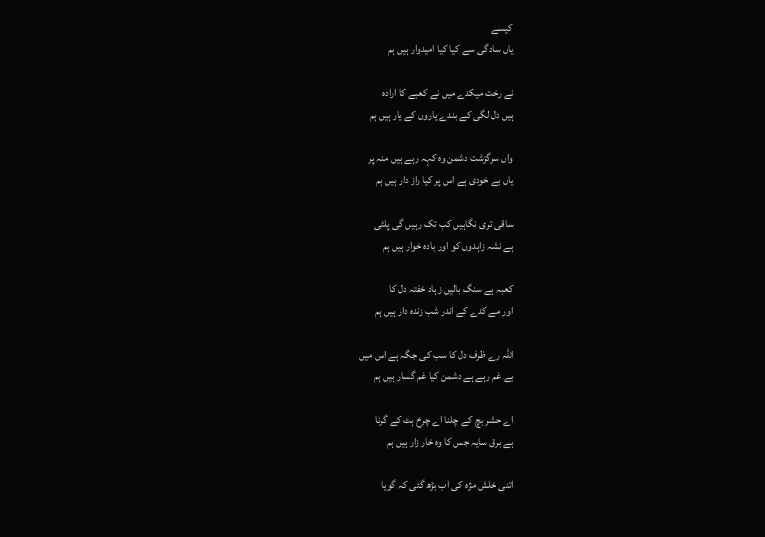کیسے
یاں سادگی سے کیا کیا امیدوار ہیں ہم

نے رخت میکدے میں نے کعبے کا ارادہ
ہیں دل لگی کے بندے یاروں کے یار ہیں ہم

واں سرگزشت دشمن وہ کہہ رہے ہیں منہ پر
یاں بے خودی ہے اس پر کیا راز دار ہیں ہم

ساقی تری نگاہیں کب تک رہیں گی پلٹی
ہے نشہ زاہدوں کو اور بادہ خوار ہیں ہم

کعبہ ہے سنگ بالیں زہاد خفتہ دل کا
اور مے کدے کے اندر شب زندہ دار ہیں ہم

اللہ رے ظرف دل کا سب کی جگہ ہے اس میں
بے غم رہے ہے دشمن کیا غم گسار ہیں ہم

اے حشر بچ کے چلنا اے چرخ ہٹ کے گرنا
ہے برق سایہ جس کا وہ خار زار ہیں ہم

اتنی خلش مژہ کی اب بڑھ گئی کہ گویا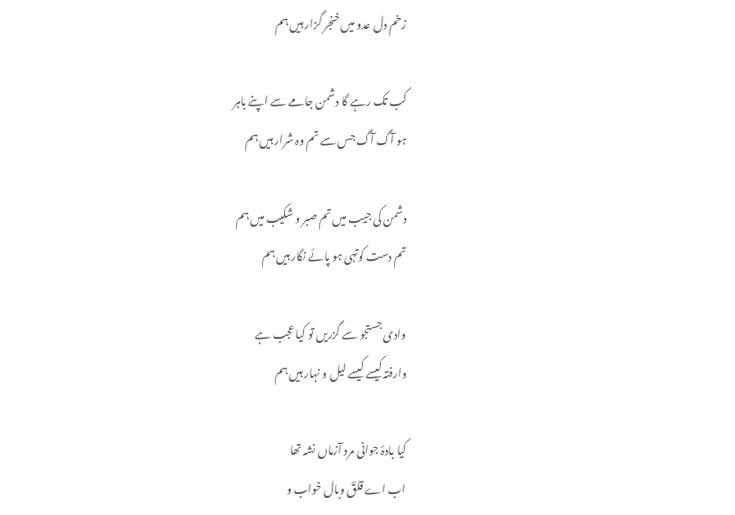زخم دل عدو میں خنجر گزار ہیں ہم

کب تک رہے گا دشمن جامے سے اپنے باہر
ہو آگ آگ جس سے تم وہ شرار ہیں ہم

دشمن کی جیب میں تم صبر و شکیب میں ہم
تم دست کوتہی ہو پائے نگار ہیں ہم

وادی جستجو سے گزریں تو کیا عجب ہے
وارفتہ کیسے کیسے لیل و نہار ہیں ہم

کیا بادۂ جوانی مرد آزماں نشہ تھا
اب اے قلقؔ وبال خواب و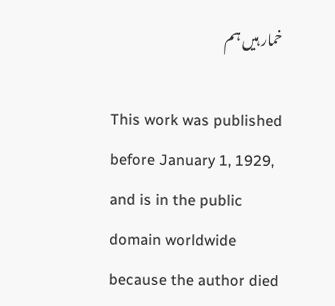خمار ہیں ہم

This work was published before January 1, 1929, and is in the public domain worldwide because the author died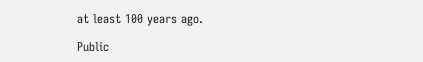at least 100 years ago.

Public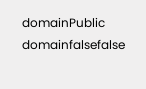domainPublic domainfalsefalse